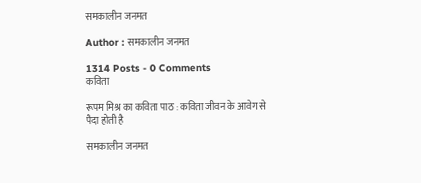समकालीन जनमत

Author : समकालीन जनमत

1314 Posts - 0 Comments
कविता

रूपम मिश्र का कविता पाठ : कविता जीवन के आवेग से पैदा होती है

समकालीन जनमत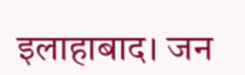इलाहाबाद। जन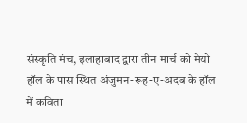संस्कृति मंच, इलाहाबाद द्वारा तीन मार्च को मेयो हॉल के पास स्थित अंजुमन-रूह-ए-अदब के हॉल में कविता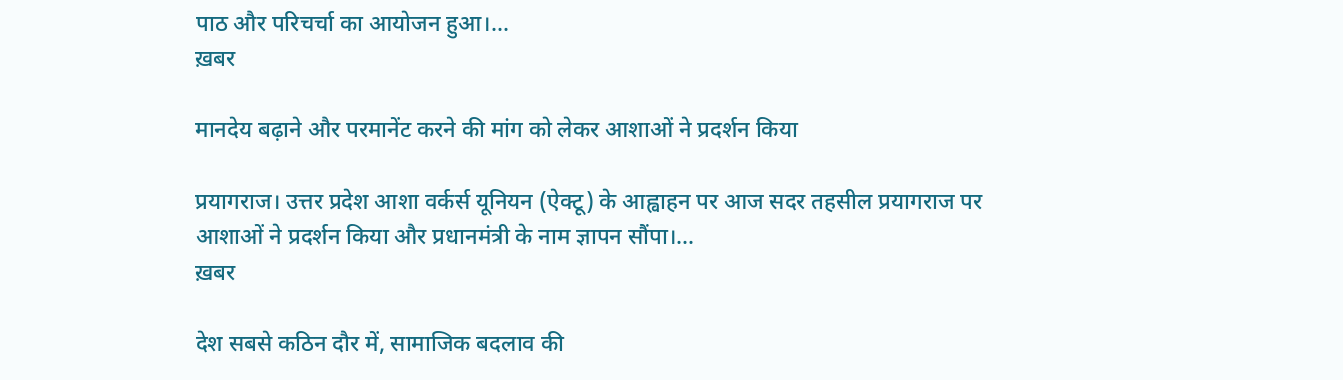पाठ और परिचर्चा का आयोजन हुआ।...
ख़बर

मानदेय बढ़ाने और परमानेंट करने की मांग को लेकर आशाओं ने प्रदर्शन किया

प्रयागराज। उत्तर प्रदेश आशा वर्कर्स यूनियन (ऐक्टू) के आह्वाहन पर आज सदर तहसील प्रयागराज पर आशाओं ने प्रदर्शन किया और प्रधानमंत्री के नाम ज्ञापन सौंपा।...
ख़बर

देश सबसे कठिन दौर में, सामाजिक बदलाव की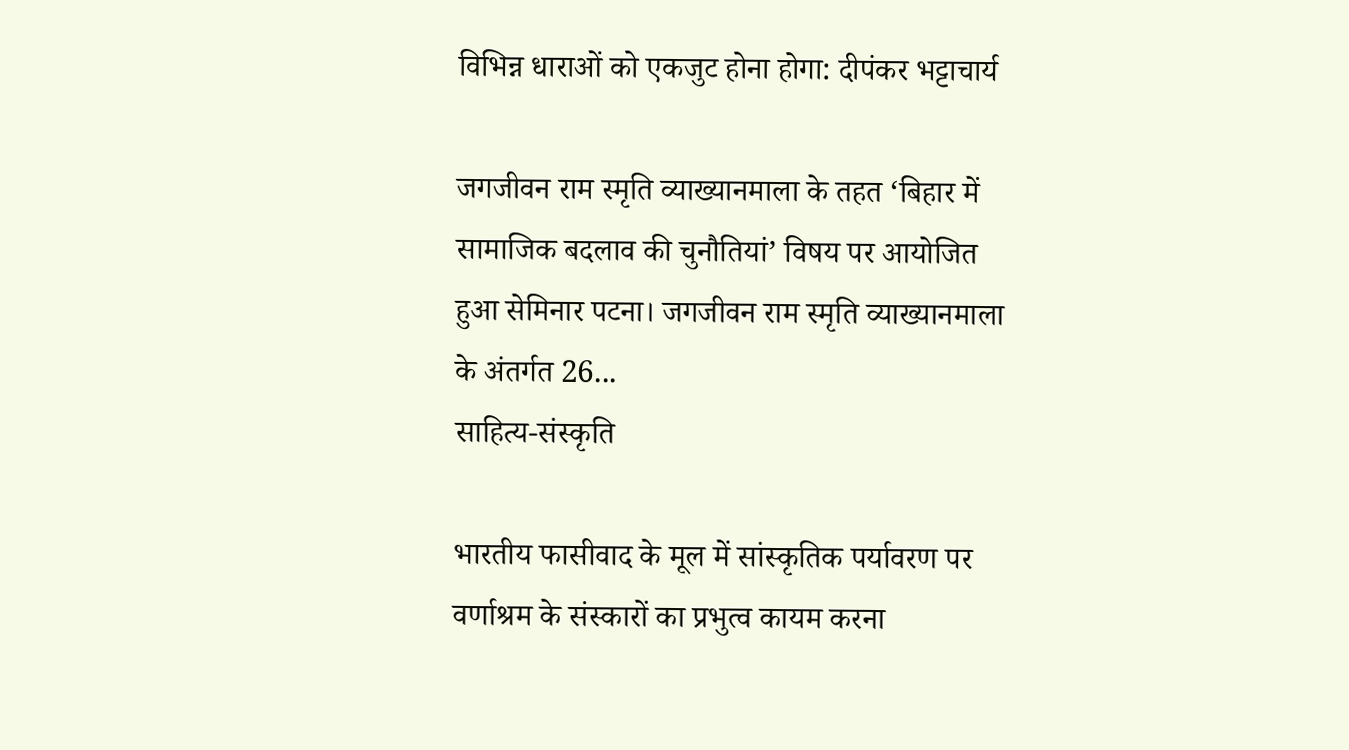विभिन्न धाराओं को एकजुट होना होगा: दीपंकर भट्टाचार्य

जगजीवन राम स्मृति व्याख्यानमाला के तहत ‘बिहार में सामाजिक बदलाव की चुनौतियां’ विषय पर आयोजित हुआ सेमिनार पटना। जगजीवन राम स्मृति व्याख्यानमाला के अंतर्गत 26...
साहित्य-संस्कृति

भारतीय फासीवाद के मूल में सांस्कृतिक पर्यावरण पर वर्णाश्रम के संस्कारों का प्रभुत्व कायम करना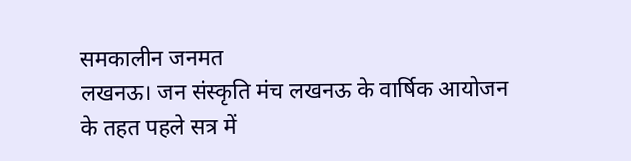समकालीन जनमत
लखनऊ। जन संस्कृति मंच लखनऊ के वार्षिक आयोजन के तहत पहले सत्र में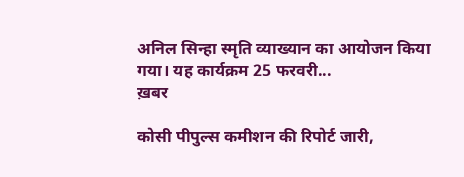अनिल सिन्हा स्मृति व्याख्यान का आयोजन किया गया। यह कार्यक्रम 25 फरवरी...
ख़बर

कोसी पीपुल्स कमीशन की रिपोर्ट जारी,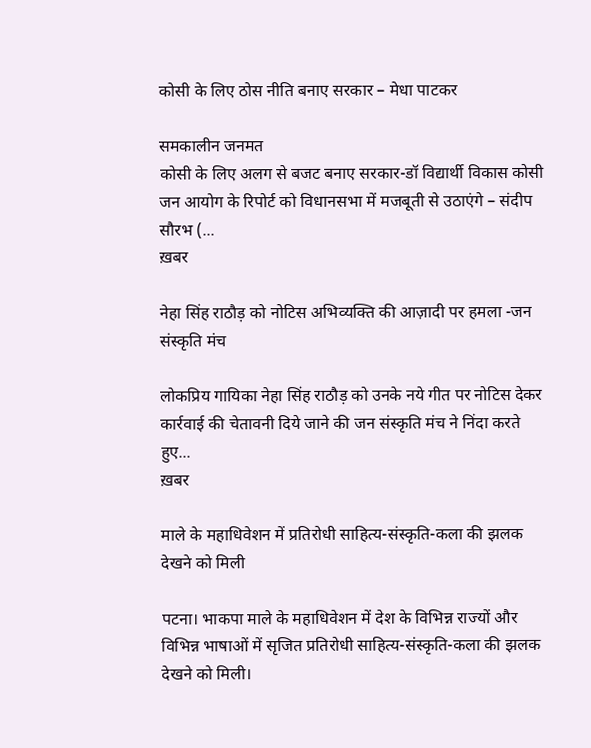कोसी के लिए ठोस नीति बनाए सरकार – मेधा पाटकर

समकालीन जनमत
कोसी के लिए अलग से बजट बनाए सरकार-डॉ विद्यार्थी विकास कोसी जन आयोग के रिपोर्ट को विधानसभा में मजबूती से उठाएंगे – संदीप सौरभ (...
ख़बर

नेहा सिंह राठौड़ को नोटिस अभिव्यक्ति की आज़ादी पर हमला -जन संस्कृति मंच

लोकप्रिय गायिका नेहा सिंह राठौड़ को उनके नये गीत पर नोटिस देकर कार्रवाई की चेतावनी दिये जाने की जन संस्कृति मंच ने निंदा करते हुए...
ख़बर

माले के महाधिवेशन में प्रतिरोधी साहित्य-संस्कृति-कला की झलक देखने को मिली

पटना। भाकपा माले के महाधिवेशन में देश के विभिन्न राज्यों और विभिन्न भाषाओं में सृजित प्रतिरोधी साहित्य-संस्कृति-कला की झलक देखने को मिली।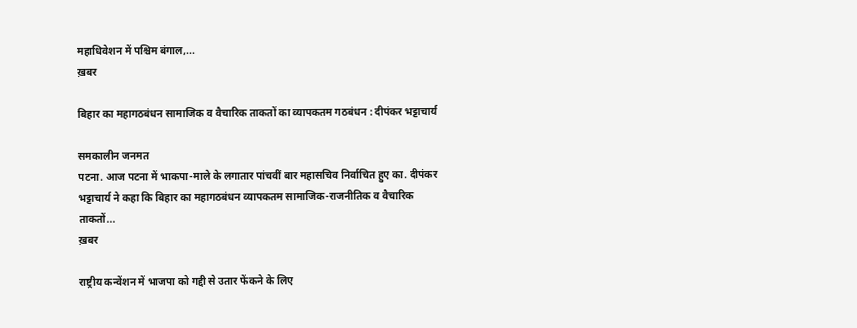महाधिवेशन में पश्चिम बंगाल,...
ख़बर

बिहार का महागठबंधन सामाजिक व वैचारिक ताकतों का व्यापकतम गठबंधन : दीपंकर भट्टाचार्य

समकालीन जनमत
पटना. आज पटना में भाकपा-माले के लगातार पांचवीं बार महासचिव निर्वाचित हुए का. दीपंकर भट्टाचार्य ने कहा कि बिहार का महागठबंधन व्यापकतम सामाजिक-राजनीतिक व वैचारिक ताकतों...
ख़बर

राष्ट्रीय कन्वेंशन में भाजपा को गद्दी से उतार फेंकने के लिए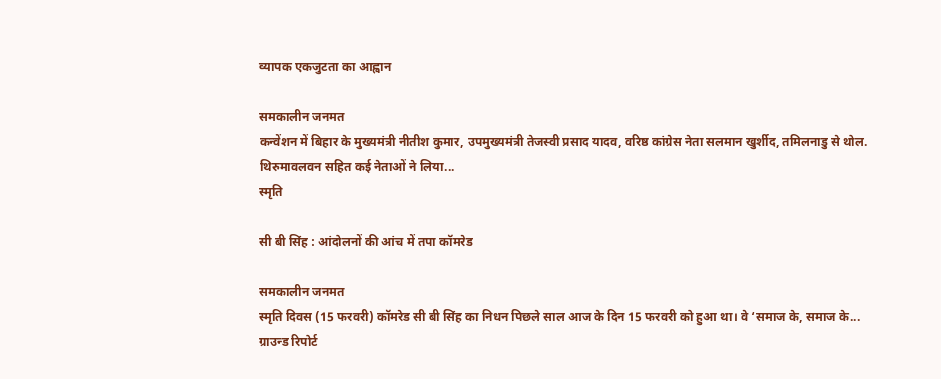व्यापक एकजुटता का आह्वान

समकालीन जनमत
कन्वेंशन में बिहार के मुख्यमंत्री नीतीश कुमार, उपमुख्यमंत्री तेजस्वी प्रसाद यादव, वरिष्ठ कांग्रेस नेता सलमान खुर्शीद, तमिलनाडु से थोल. थिरुमावलवन सहित कई नेताओं ने लिया...
स्मृति

सी बी सिंह : आंदोलनों की आंच में तपा कॉमरेड

समकालीन जनमत
स्मृति दिवस (15 फरवरी) कॉमरेड सी बी सिंह का निधन पिछले साल आज के दिन 15 फरवरी को हुआ था। वे ‘समाज के, समाज के...
ग्राउन्ड रिपोर्ट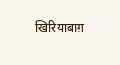खिरियाबाग़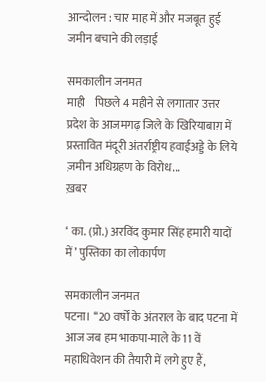आन्दोलन : चार माह में और मजबूत हुई जमीन बचाने की लड़ाई

समकालीन जनमत
माही    पिछले 4 महीने से लगातार उत्तर प्रदेश के आजमगढ़ जिले के खिरियाबाग़ में प्रस्तावित मंदूरी अंतर्राष्ट्रीय हवाईअड्डे के लिये ज़मीन अधिग्रहण के विरोध...
ख़बर

‘ का. (प्रो.) अरविंद कुमार सिंह हमारी यादों में ’ पुस्तिका का लोकार्पण

समकालीन जनमत
पटना। ‘‘20 वर्षों के अंतराल के बाद पटना में आज जब हम भाकपा-माले के 11 वें महाधिवेशन की तैयारी में लगे हुए हैं,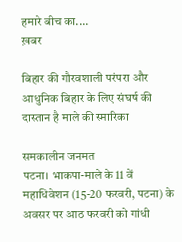हमारे बीच का....
ख़बर

बिहार की गौरवशाली परंपरा और आधुनिक बिहार के लिए संघर्ष की दास्तान है माले की स्मारिका

समकालीन जनमत
पटना। भाकपा-माले के 11 वें महाधिवेशन (15-20 फरवरी, पटना) के अवसर पर आठ फरवरी को गांधी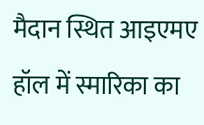मैदान स्थित आइएमए हॉल में स्मारिका का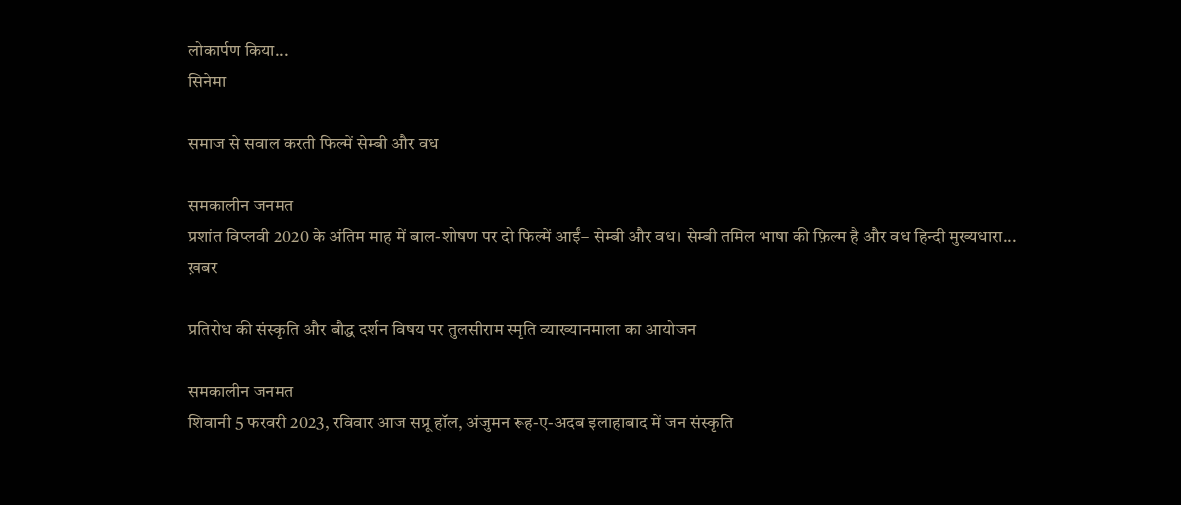लोकार्पण किया...
सिनेमा

समाज से सवाल करती फिल्में सेम्बी और वध

समकालीन जनमत
प्रशांत विप्लवी 2020 के अंतिम माह में बाल-शोषण पर दो फिल्में आईं– सेम्बी और वध। सेम्बी तमिल भाषा की फ़िल्म है और वध हिन्दी मुख्यधारा...
ख़बर

प्रतिरोध की संस्कृति और बौद्ध दर्शन विषय पर तुलसीराम स्मृति व्याख्यानमाला का आयोजन

समकालीन जनमत
शिवानी 5 फरवरी 2023, रविवार आज सप्रू हॉल, अंजुमन रूह-ए-अदब इलाहाबाद में जन संस्कृति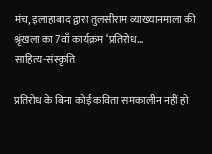मंच, इलाहाबाद द्वारा तुलसीराम व्याख्यानमाला की श्रृंखला का 7वाँ कार्यक्रम ‘प्रतिरोध...
साहित्य-संस्कृति

प्रतिरोध के बिना कोई कविता समकालीन नहीं हो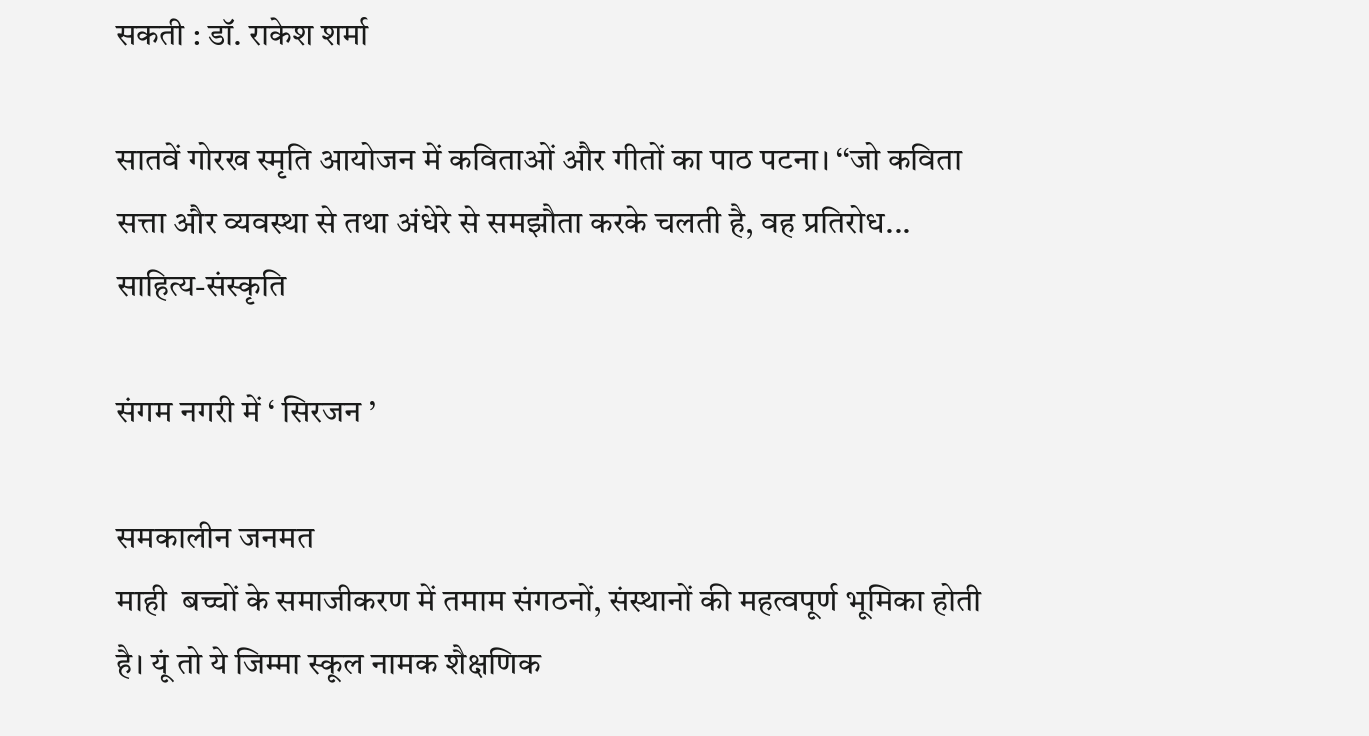सकती : डॉ. राकेश शर्मा

सातवें गोरख स्मृति आयोजन में कविताओं और गीतों का पाठ पटना। ‘‘जो कविता सत्ता और व्यवस्था से तथा अंधेरे से समझौता करके चलती है, वह प्रतिरोध...
साहित्य-संस्कृति

संगम नगरी में ‘ सिरजन ’

समकालीन जनमत
माही  बच्चों के समाजीकरण में तमाम संगठनों, संस्थानों की महत्वपूर्ण भूमिका होती है। यूं तो ये जिम्मा स्कूल नामक शैक्षणिक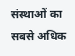संस्थाओं का सबसे अधिक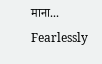माना...
Fearlessly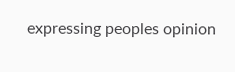expressing peoples opinion